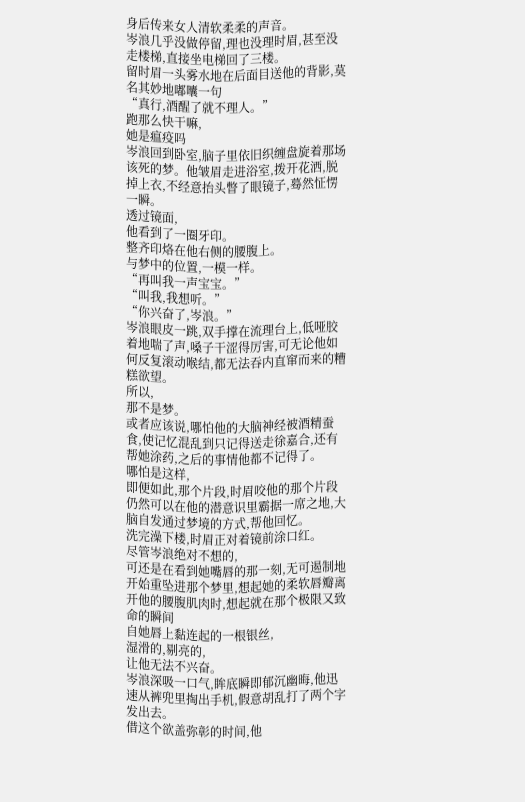身后传来女人清软柔柔的声音。
岑浪几乎没做停留,理也没理时眉,甚至没走楼梯,直接坐电梯回了三楼。
留时眉一头雾水地在后面目送他的背影,莫名其妙地嘟囔一句
“真行,酒醒了就不理人。”
跑那么快干嘛,
她是瘟疫吗
岑浪回到卧室,脑子里依旧织缠盘旋着那场该死的梦。他皱眉走进浴室,拨开花洒,脱掉上衣,不经意抬头瞥了眼镜子,蓦然怔愣一瞬。
透过镜面,
他看到了一圈牙印。
整齐印烙在他右侧的腰腹上。
与梦中的位置,一模一样。
“再叫我一声宝宝。”
“叫我,我想听。”
“你兴奋了,岑浪。”
岑浪眼皮一跳,双手撑在流理台上,低哑胶着地喘了声,嗓子干涩得厉害,可无论他如何反复滚动喉结,都无法吞内直窜而来的糟糕欲望。
所以,
那不是梦。
或者应该说,哪怕他的大脑神经被酒精蚕食,使记忆混乱到只记得送走徐嘉合,还有帮她涂药,之后的事情他都不记得了。
哪怕是这样,
即便如此,那个片段,时眉咬他的那个片段仍然可以在他的潜意识里霸据一席之地,大脑自发通过梦境的方式,帮他回忆。
洗完澡下楼,时眉正对着镜前涂口红。
尽管岑浪绝对不想的,
可还是在看到她嘴唇的那一刻,无可遏制地开始重坠进那个梦里,想起她的柔软唇瓣离开他的腰腹肌肉时,想起就在那个极限又致命的瞬间
自她唇上黏连起的一根银丝,
湿滑的,剔亮的,
让他无法不兴奋。
岑浪深吸一口气,眸底瞬即郁沉幽晦,他迅速从裤兜里掏出手机,假意胡乱打了两个字发出去。
借这个欲盖弥彰的时间,他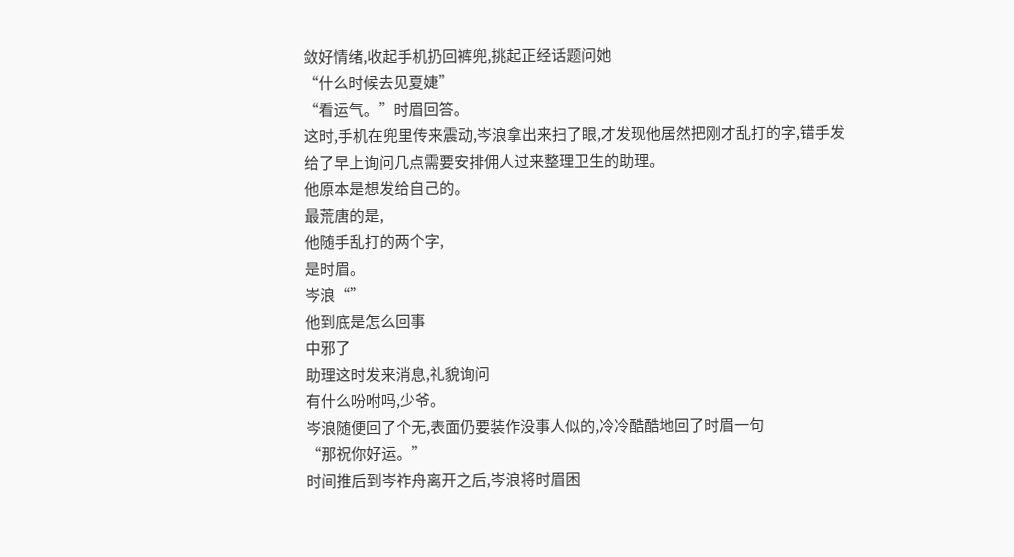敛好情绪,收起手机扔回裤兜,挑起正经话题问她
“什么时候去见夏婕”
“看运气。”时眉回答。
这时,手机在兜里传来震动,岑浪拿出来扫了眼,才发现他居然把刚才乱打的字,错手发给了早上询问几点需要安排佣人过来整理卫生的助理。
他原本是想发给自己的。
最荒唐的是,
他随手乱打的两个字,
是时眉。
岑浪“”
他到底是怎么回事
中邪了
助理这时发来消息,礼貌询问
有什么吩咐吗,少爷。
岑浪随便回了个无,表面仍要装作没事人似的,冷冷酷酷地回了时眉一句
“那祝你好运。”
时间推后到岑祚舟离开之后,岑浪将时眉困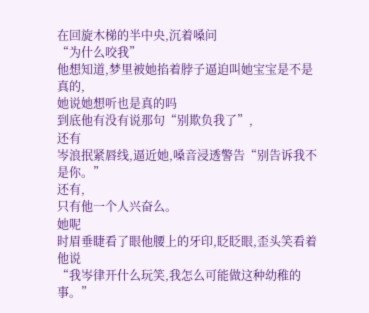在回旋木梯的半中央,沉着嗓问
“为什么咬我”
他想知道,梦里被她掐着脖子逼迫叫她宝宝是不是真的,
她说她想听也是真的吗
到底他有没有说那句“别欺负我了”,
还有
岑浪抿紧唇线,逼近她,嗓音浸透警告“别告诉我不是你。”
还有,
只有他一个人兴奋么。
她呢
时眉垂睫看了眼他腰上的牙印,眨眨眼,歪头笑看着他说
“我岑律开什么玩笑,我怎么可能做这种幼稚的事。”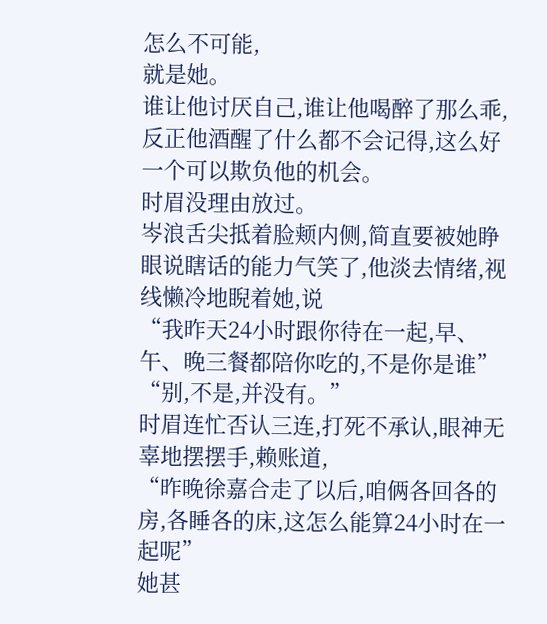怎么不可能,
就是她。
谁让他讨厌自己,谁让他喝醉了那么乖,反正他酒醒了什么都不会记得,这么好一个可以欺负他的机会。
时眉没理由放过。
岑浪舌尖抵着脸颊内侧,简直要被她睁眼说瞎话的能力气笑了,他淡去情绪,视线懒冷地睨着她,说
“我昨天24小时跟你待在一起,早、午、晚三餐都陪你吃的,不是你是谁”
“别,不是,并没有。”
时眉连忙否认三连,打死不承认,眼神无辜地摆摆手,赖账道,
“昨晚徐嘉合走了以后,咱俩各回各的房,各睡各的床,这怎么能算24小时在一起呢”
她甚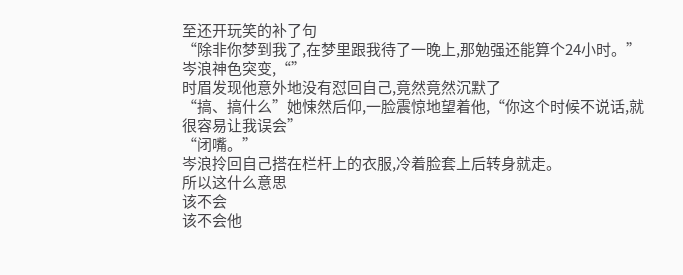至还开玩笑的补了句
“除非你梦到我了,在梦里跟我待了一晚上,那勉强还能算个24小时。”
岑浪神色突变,“”
时眉发现他意外地没有怼回自己,竟然竟然沉默了
“搞、搞什么”她悚然后仰,一脸震惊地望着他,“你这个时候不说话,就很容易让我误会”
“闭嘴。”
岑浪拎回自己搭在栏杆上的衣服,冷着脸套上后转身就走。
所以这什么意思
该不会
该不会他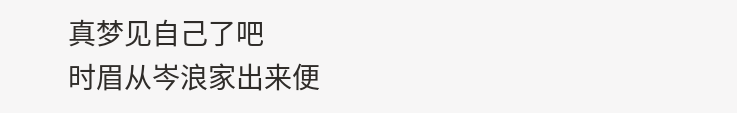真梦见自己了吧
时眉从岑浪家出来便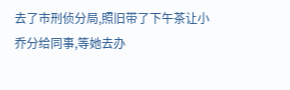去了市刑侦分局,照旧带了下午茶让小乔分给同事,等她去办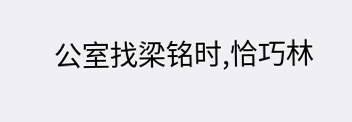公室找梁铭时,恰巧林